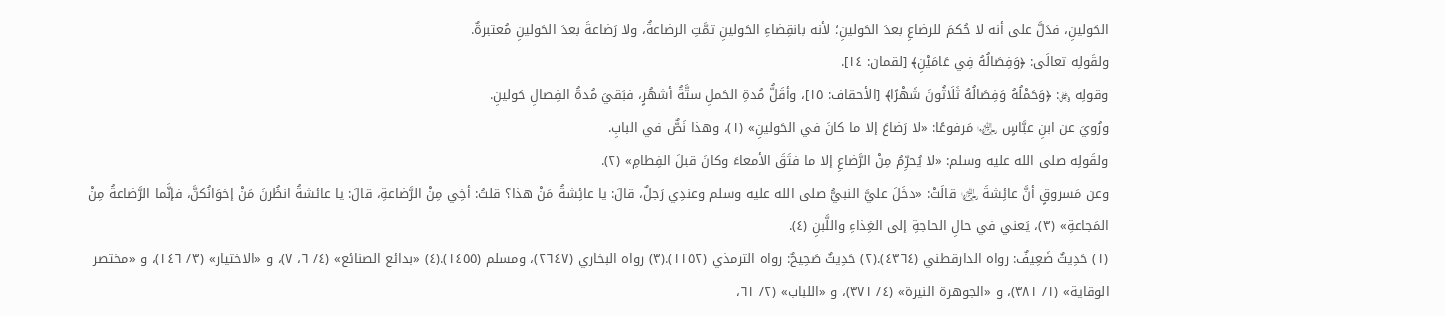الحَولينِ، فدَلَّ على أنه لا حُكمَ للرضاعِ بعدَ الحَولينِ؛ لأنه بانقِضاءِ الحَولينِ تمَّتِ الرضاعةُ، ولا رَضاعةَ بعدَ الحَولينِ مُعتبرةٌ.
ولقَولِه تعالَى: ﴿وَفِصَالُهُ فِي عَامَيْنِ﴾ [لقمان: ١٤].
وقولِه ﷿: ﴿وَحَمْلُهُ وَفِصَالُهُ ثَلَاثُونَ شَهْرًا﴾ [الأحقاف: ١٥]، وأقَلُّ مُدةِ الحَملِ ستَّةُ أشهُرٍ، فبَقيَ مُدةُ الفِصالِ حَولينِ.
ورُويَ عن ابنِ عبَّاسٍ ﵄ مَرفوعًا: «لا رَضاعَ إلا ما كانَ في الحَولينِ» (١)، وهذا نَصٌّ في البابِ.
ولقَولِه صلى الله عليه وسلم: «لا يُحرِّمُ مِنْ الرَّضاعِ إلا ما فتَقَ الأمعاءَ وكانَ قبلَ الفِطامِ» (٢).
وعن مَسروقٍ أنَّ عائِشةَ ﵂ قالَتْ: «دخَلَ عليَّ النبيُّ صلى الله عليه وسلم وعندِي رَجلٌ، قالَ: يا عائِشةُ مَنْ هذا؟ قلتُ: أخِي مِنْ الرَّضاعةِ، قالَ: يا عائشةُ انظُرنَ مَنْ إخوَانُكنَّ، فإنَّما الرَّضاعةُ مِنْ المَجاعةِ» (٣)، يَعني في حالِ الحاجةِ إلى الغِذاءِ واللَّبنِ (٤).
(١) حَدِيثٌ ضَعِيفٌ: رواه الدارقطني (٤٣٦٤).(٢) حَدِيثٌ صَحِيحٌ: رواه الترمذي (١١٥٢).(٣) رواه البخاري (٢٦٤٧)، ومسلم (١٤٥٥).(٤) «بدائع الصنائع» (٤/ ٦، ٧)، و «الاختيار» (٣/ ١٤٦)، و «مختصر الوقاية» (١/ ٣٨١)، و «الجوهرة النيرة» (٤/ ٣٧١)، و «اللباب» (٢/ ٦١،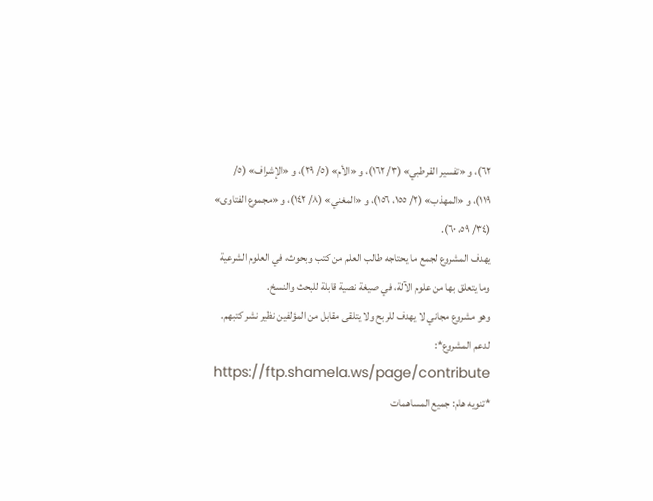٦٢)، و «تفسير القرطبي» (٣/ ١٦٢)، و «الأم» (٥/ ٢٩)، و «الإشراف» (٥/ ١١٩)، و «المهذب» (٢/ ١٥٥، ١٥٦)، و «المغني» (٨/ ١٤٢)، و «مجموع الفتاوى» (٣٤/ ٥٩، ٦٠).
يهدف المشروع لجمع ما يحتاجه طالب العلم من كتب وبحوث، في العلوم الشرعية وما يتعلق بها من علوم الآلة، في صيغة نصية قابلة للبحث والنسخ.
وهو مشروع مجاني لا يهدف للربح ولا يتلقى مقابل من المؤلفين نظير نشر كتبهم.
لدعم المشروع*: https://ftp.shamela.ws/page/contribute
*تنويه هام: جميع المساهمات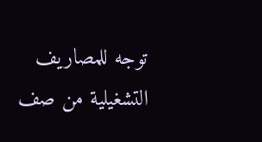توجه للمصاريف التشغيلية من صف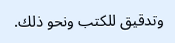وتدقيق للكتب ونحو ذلك.